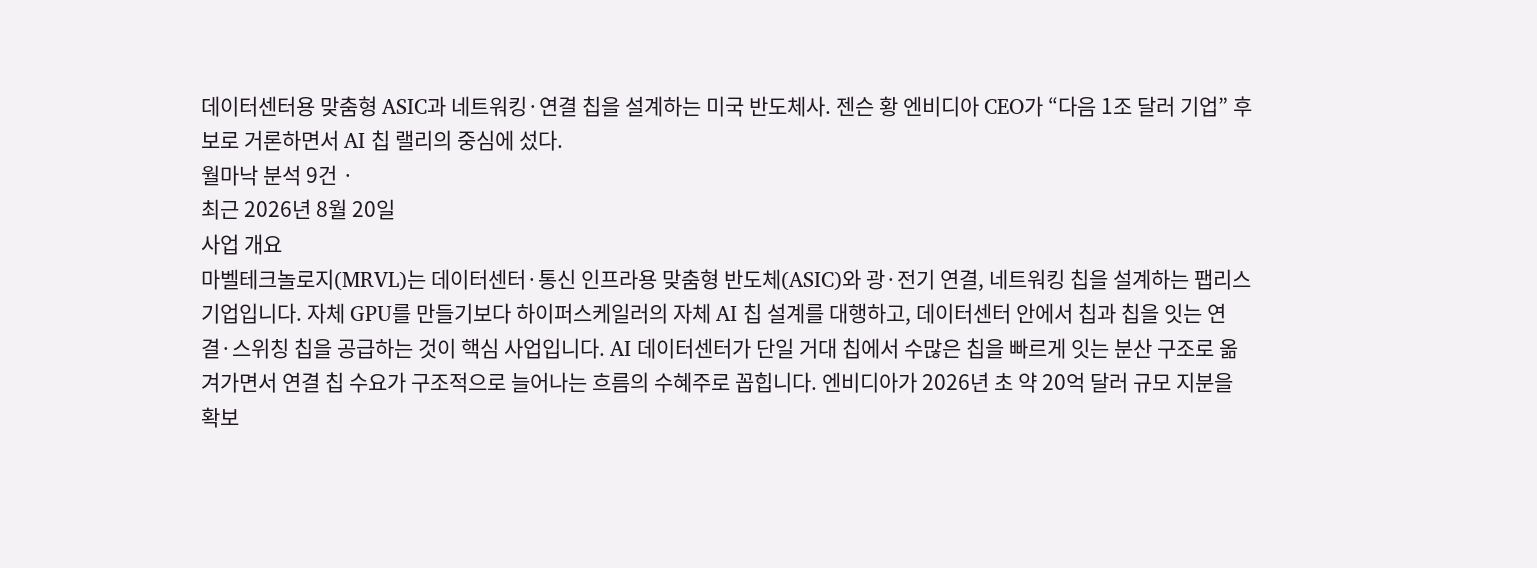데이터센터용 맞춤형 ASIC과 네트워킹·연결 칩을 설계하는 미국 반도체사. 젠슨 황 엔비디아 CEO가 “다음 1조 달러 기업” 후보로 거론하면서 AI 칩 랠리의 중심에 섰다.
월마낙 분석 9건 ·
최근 2026년 8월 20일
사업 개요
마벨테크놀로지(MRVL)는 데이터센터·통신 인프라용 맞춤형 반도체(ASIC)와 광·전기 연결, 네트워킹 칩을 설계하는 팹리스 기업입니다. 자체 GPU를 만들기보다 하이퍼스케일러의 자체 AI 칩 설계를 대행하고, 데이터센터 안에서 칩과 칩을 잇는 연결·스위칭 칩을 공급하는 것이 핵심 사업입니다. AI 데이터센터가 단일 거대 칩에서 수많은 칩을 빠르게 잇는 분산 구조로 옮겨가면서 연결 칩 수요가 구조적으로 늘어나는 흐름의 수혜주로 꼽힙니다. 엔비디아가 2026년 초 약 20억 달러 규모 지분을 확보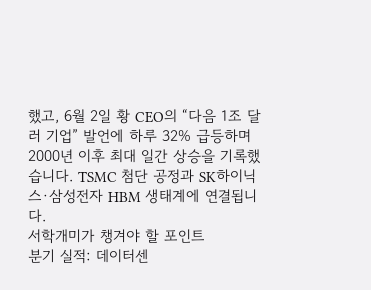했고, 6월 2일 황 CEO의 “다음 1조 달러 기업” 발언에 하루 32% 급등하며 2000년 이후 최대 일간 상승을 기록했습니다. TSMC 첨단 공정과 SK하이닉스·삼성전자 HBM 생태계에 연결됩니다.
서학개미가 챙겨야 할 포인트
분기 실적: 데이터센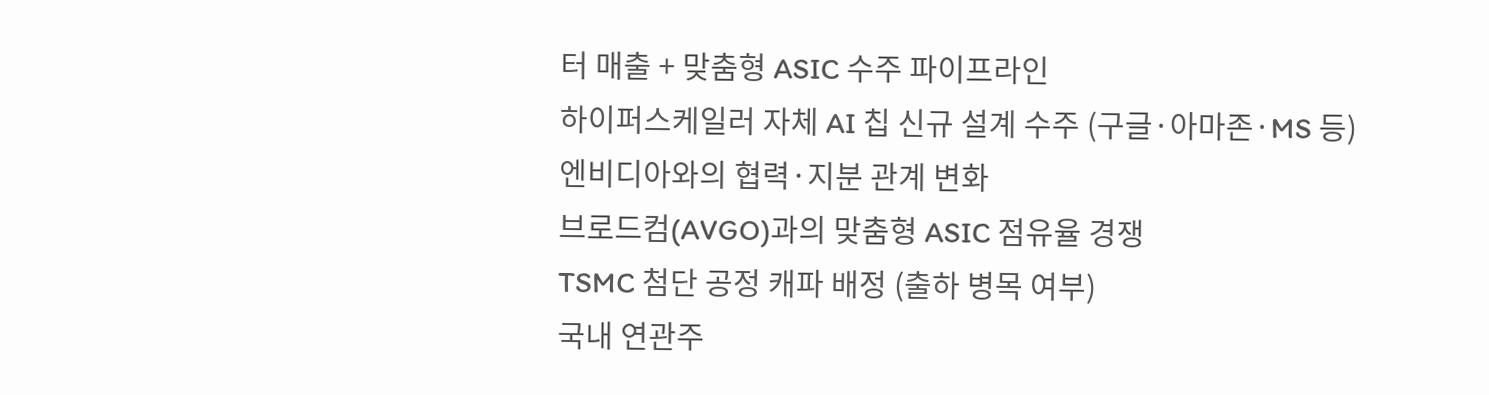터 매출 + 맞춤형 ASIC 수주 파이프라인
하이퍼스케일러 자체 AI 칩 신규 설계 수주 (구글·아마존·MS 등)
엔비디아와의 협력·지분 관계 변화
브로드컴(AVGO)과의 맞춤형 ASIC 점유율 경쟁
TSMC 첨단 공정 캐파 배정 (출하 병목 여부)
국내 연관주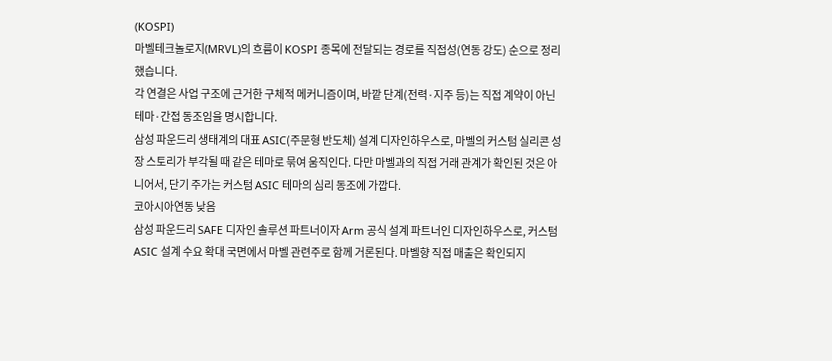(KOSPI)
마벨테크놀로지(MRVL)의 흐름이 KOSPI 종목에 전달되는 경로를 직접성(연동 강도) 순으로 정리했습니다.
각 연결은 사업 구조에 근거한 구체적 메커니즘이며, 바깥 단계(전력·지주 등)는 직접 계약이 아닌 테마·간접 동조임을 명시합니다.
삼성 파운드리 생태계의 대표 ASIC(주문형 반도체) 설계 디자인하우스로, 마벨의 커스텀 실리콘 성장 스토리가 부각될 때 같은 테마로 묶여 움직인다. 다만 마벨과의 직접 거래 관계가 확인된 것은 아니어서, 단기 주가는 커스텀 ASIC 테마의 심리 동조에 가깝다.
코아시아연동 낮음
삼성 파운드리 SAFE 디자인 솔루션 파트너이자 Arm 공식 설계 파트너인 디자인하우스로, 커스텀 ASIC 설계 수요 확대 국면에서 마벨 관련주로 함께 거론된다. 마벨향 직접 매출은 확인되지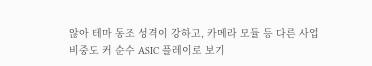않아 테마 동조 성격이 강하고, 카메라 모듈 등 다른 사업 비중도 커 순수 ASIC 플레이로 보기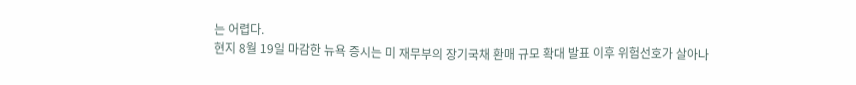는 어렵다.
현지 8월 19일 마감한 뉴욕 증시는 미 재무부의 장기국채 환매 규모 확대 발표 이후 위험선호가 살아나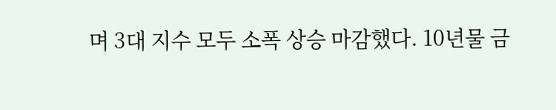며 3대 지수 모두 소폭 상승 마감했다. 10년물 금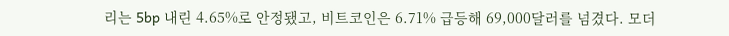리는 5bp 내린 4.65%로 안정됐고, 비트코인은 6.71% 급등해 69,000달러를 넘겼다. 모더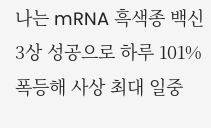나는 mRNA 흑색종 백신 3상 성공으로 하루 101% 폭등해 사상 최대 일중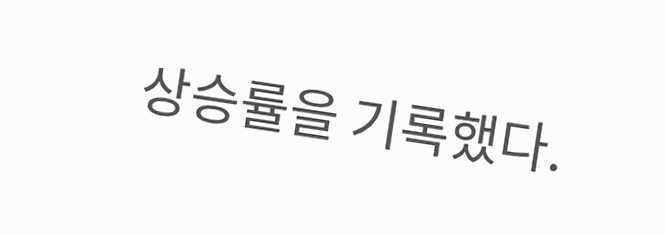상승률을 기록했다.